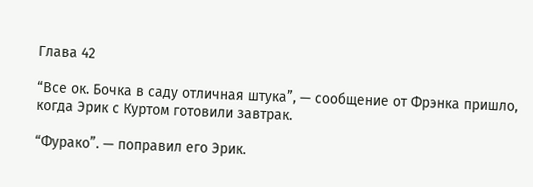Глава 42

“Все ок. Бочка в саду отличная штука”, — сообщение от Фрэнка пришло, когда Эрик с Куртом готовили завтрак.

“Фурако”. — поправил его Эрик.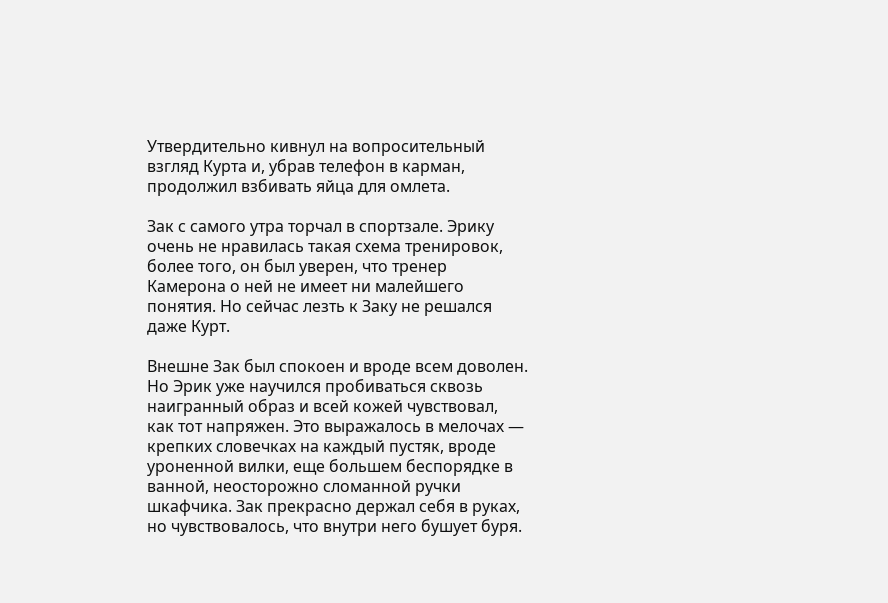Утвердительно кивнул на вопросительный взгляд Курта и, убрав телефон в карман, продолжил взбивать яйца для омлета.

Зак с самого утра торчал в спортзале. Эрику очень не нравилась такая схема тренировок, более того, он был уверен, что тренер Камерона о ней не имеет ни малейшего понятия. Но сейчас лезть к Заку не решался даже Курт.

Внешне Зак был спокоен и вроде всем доволен. Но Эрик уже научился пробиваться сквозь наигранный образ и всей кожей чувствовал, как тот напряжен. Это выражалось в мелочах — крепких словечках на каждый пустяк, вроде уроненной вилки, еще большем беспорядке в ванной, неосторожно сломанной ручки шкафчика. Зак прекрасно держал себя в руках, но чувствовалось, что внутри него бушует буря.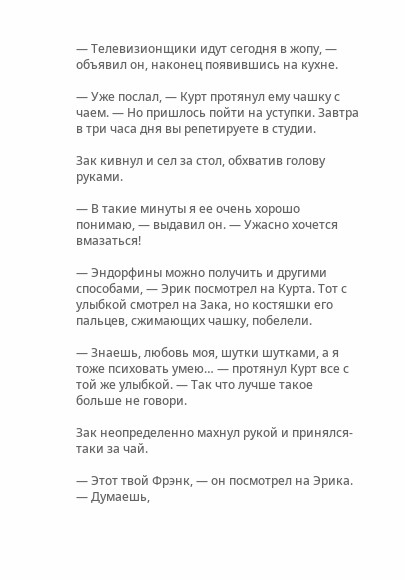— Телевизионщики идут сегодня в жопу, — объявил он, наконец появившись на кухне.

— Уже послал, — Курт протянул ему чашку с чаем. — Но пришлось пойти на уступки. Завтра в три часа дня вы репетируете в студии.

Зак кивнул и сел за стол, обхватив голову руками.

— В такие минуты я ее очень хорошо понимаю, — выдавил он. — Ужасно хочется вмазаться!

— Эндорфины можно получить и другими способами, — Эрик посмотрел на Курта. Тот с улыбкой смотрел на Зака, но костяшки его пальцев, сжимающих чашку, побелели.

— Знаешь, любовь моя, шутки шутками, а я тоже психовать умею… — протянул Курт все с той же улыбкой. — Так что лучше такое больше не говори.

Зак неопределенно махнул рукой и принялся-таки за чай.

— Этот твой Фрэнк, — он посмотрел на Эрика. — Думаешь,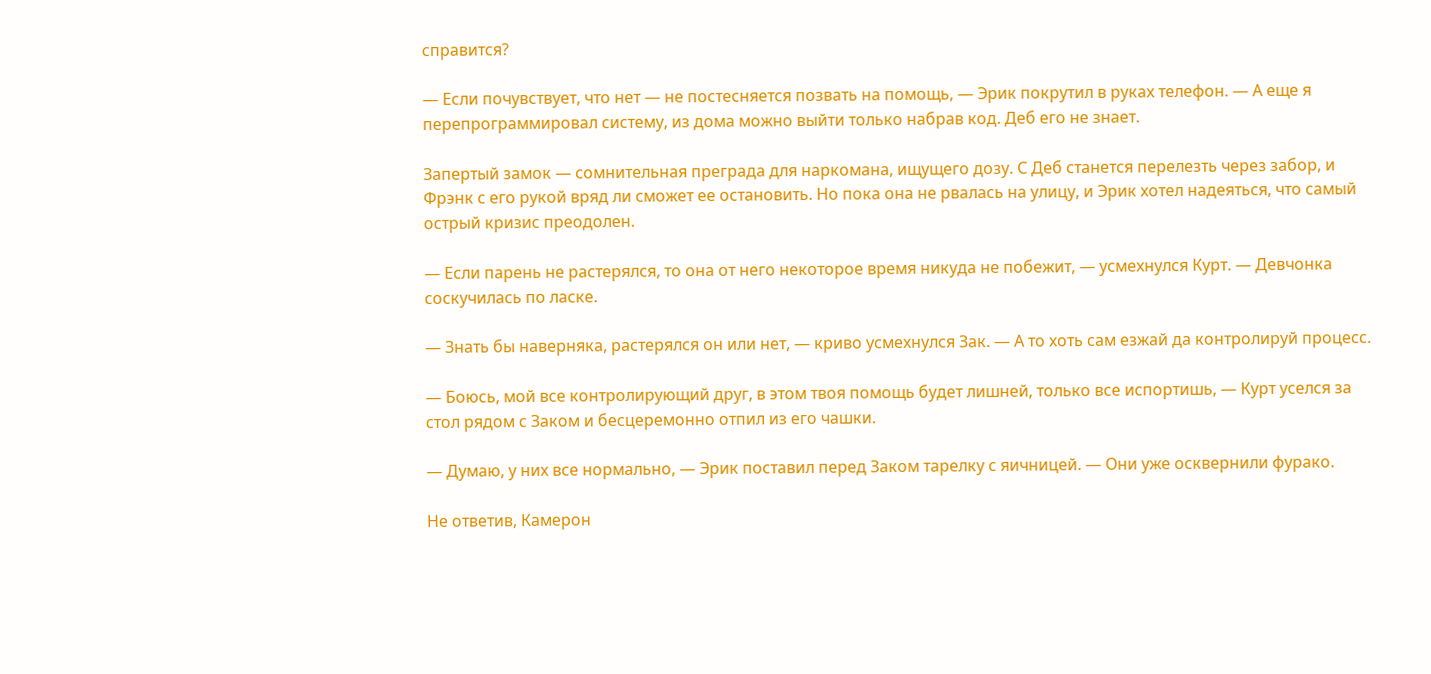справится?

— Если почувствует, что нет — не постесняется позвать на помощь, — Эрик покрутил в руках телефон. — А еще я перепрограммировал систему, из дома можно выйти только набрав код. Деб его не знает.

Запертый замок — сомнительная преграда для наркомана, ищущего дозу. С Деб станется перелезть через забор, и Фрэнк с его рукой вряд ли сможет ее остановить. Но пока она не рвалась на улицу, и Эрик хотел надеяться, что самый острый кризис преодолен.

— Если парень не растерялся, то она от него некоторое время никуда не побежит, — усмехнулся Курт. — Девчонка соскучилась по ласке.

— Знать бы наверняка, растерялся он или нет, — криво усмехнулся Зак. — А то хоть сам езжай да контролируй процесс.

— Боюсь, мой все контролирующий друг, в этом твоя помощь будет лишней, только все испортишь, — Курт уселся за стол рядом с Заком и бесцеремонно отпил из его чашки.

— Думаю, у них все нормально, — Эрик поставил перед Заком тарелку с яичницей. — Они уже осквернили фурако.

Не ответив, Камерон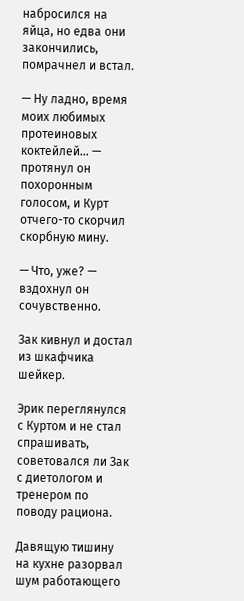набросился на яйца, но едва они закончились, помрачнел и встал.

— Ну ладно, время моих любимых протеиновых коктейлей… — протянул он похоронным голосом, и Курт отчего-то скорчил скорбную мину.

— Что, уже? — вздохнул он сочувственно.

Зак кивнул и достал из шкафчика шейкер.

Эрик переглянулся с Куртом и не стал спрашивать, советовался ли Зак с диетологом и тренером по поводу рациона.

Давящую тишину на кухне разорвал шум работающего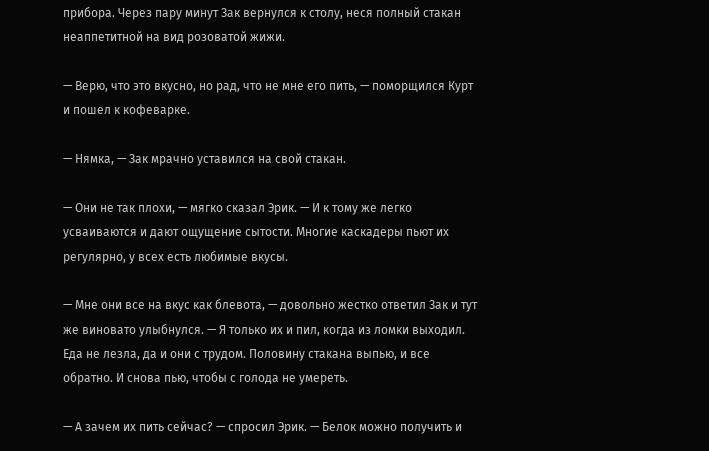прибора. Через пару минут Зак вернулся к столу, неся полный стакан неаппетитной на вид розоватой жижи.

— Верю, что это вкусно, но рад, что не мне его пить, — поморщился Курт и пошел к кофеварке.

— Нямка, — Зак мрачно уставился на свой стакан.

— Они не так плохи, — мягко сказал Эрик. — И к тому же легко усваиваются и дают ощущение сытости. Многие каскадеры пьют их регулярно, у всех есть любимые вкусы.

— Мне они все на вкус как блевота, — довольно жестко ответил Зак и тут же виновато улыбнулся. — Я только их и пил, когда из ломки выходил. Еда не лезла, да и они с трудом. Половину стакана выпью, и все обратно. И снова пью, чтобы с голода не умереть.

— А зачем их пить сейчас? — спросил Эрик. — Белок можно получить и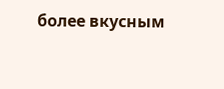более вкусным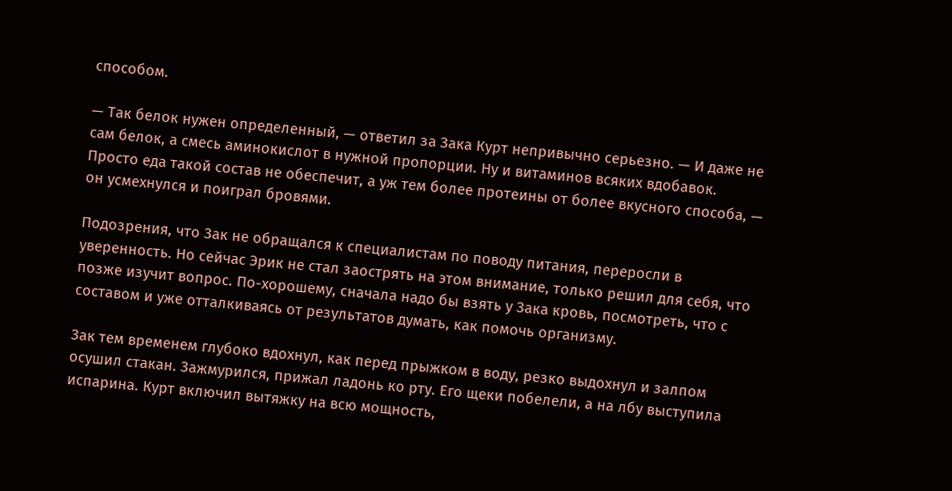способом.

— Так белок нужен определенный, — ответил за Зака Курт непривычно серьезно. — И даже не сам белок, а смесь аминокислот в нужной пропорции. Ну и витаминов всяких вдобавок. Просто еда такой состав не обеспечит, а уж тем более протеины от более вкусного способа, — он усмехнулся и поиграл бровями.

Подозрения, что Зак не обращался к специалистам по поводу питания, переросли в уверенность. Но сейчас Эрик не стал заострять на этом внимание, только решил для себя, что позже изучит вопрос. По-хорошему, сначала надо бы взять у Зака кровь, посмотреть, что с составом и уже отталкиваясь от результатов думать, как помочь организму.

Зак тем временем глубоко вдохнул, как перед прыжком в воду, резко выдохнул и залпом осушил стакан. Зажмурился, прижал ладонь ко рту. Его щеки побелели, а на лбу выступила испарина. Курт включил вытяжку на всю мощность,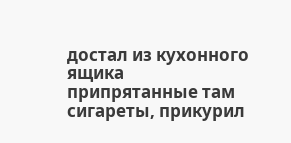достал из кухонного ящика припрятанные там сигареты, прикурил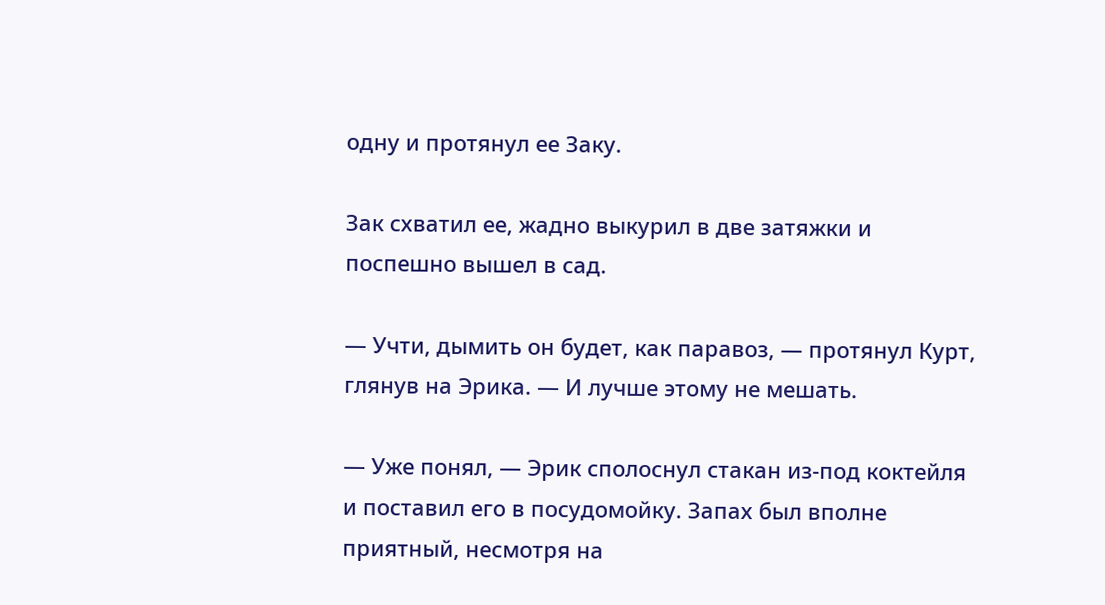одну и протянул ее Заку.

Зак схватил ее, жадно выкурил в две затяжки и поспешно вышел в сад.

— Учти, дымить он будет, как паравоз, — протянул Курт, глянув на Эрика. — И лучше этому не мешать.

— Уже понял, — Эрик сполоснул стакан из-под коктейля и поставил его в посудомойку. Запах был вполне приятный, несмотря на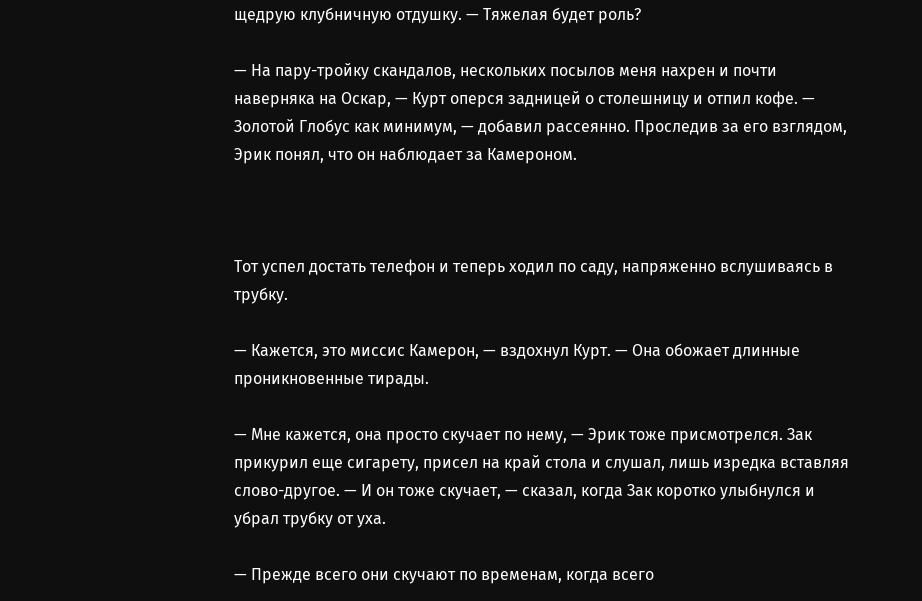щедрую клубничную отдушку. — Тяжелая будет роль?

— На пару-тройку скандалов, нескольких посылов меня нахрен и почти наверняка на Оскар, — Курт оперся задницей о столешницу и отпил кофе. — Золотой Глобус как минимум, — добавил рассеянно. Проследив за его взглядом, Эрик понял, что он наблюдает за Камероном.



Тот успел достать телефон и теперь ходил по саду, напряженно вслушиваясь в трубку.

— Кажется, это миссис Камерон, — вздохнул Курт. — Она обожает длинные проникновенные тирады.

— Мне кажется, она просто скучает по нему, — Эрик тоже присмотрелся. Зак прикурил еще сигарету, присел на край стола и слушал, лишь изредка вставляя слово-другое. — И он тоже скучает, — сказал, когда Зак коротко улыбнулся и убрал трубку от уха.

— Прежде всего они скучают по временам, когда всего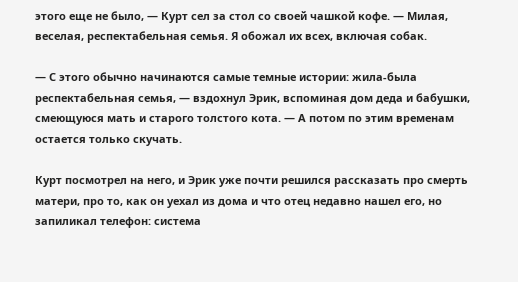этого еще не было, — Курт сел за стол со своей чашкой кофе. — Милая, веселая, респектабельная семья. Я обожал их всех, включая собак.

— С этого обычно начинаются самые темные истории: жила-была респектабельная семья, — вздохнул Эрик, вспоминая дом деда и бабушки, смеющуюся мать и старого толстого кота. — А потом по этим временам остается только скучать.

Курт посмотрел на него, и Эрик уже почти решился рассказать про смерть матери, про то, как он уехал из дома и что отец недавно нашел его, но запиликал телефон: система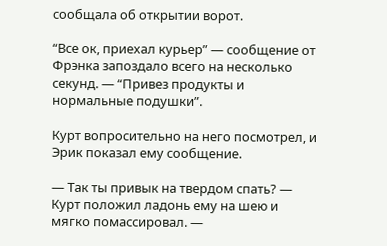сообщала об открытии ворот.

“Все ок, приехал курьер” — сообщение от Фрэнка запоздало всего на несколько секунд. — “Привез продукты и нормальные подушки”.

Курт вопросительно на него посмотрел, и Эрик показал ему сообщение.

— Так ты привык на твердом спать? — Курт положил ладонь ему на шею и мягко помассировал. —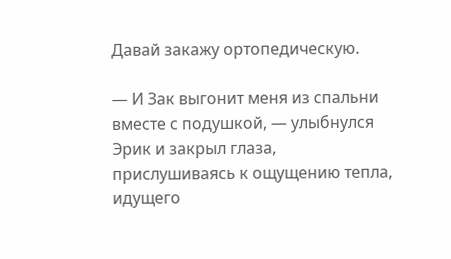Давай закажу ортопедическую.

— И Зак выгонит меня из спальни вместе с подушкой, — улыбнулся Эрик и закрыл глаза, прислушиваясь к ощущению тепла, идущего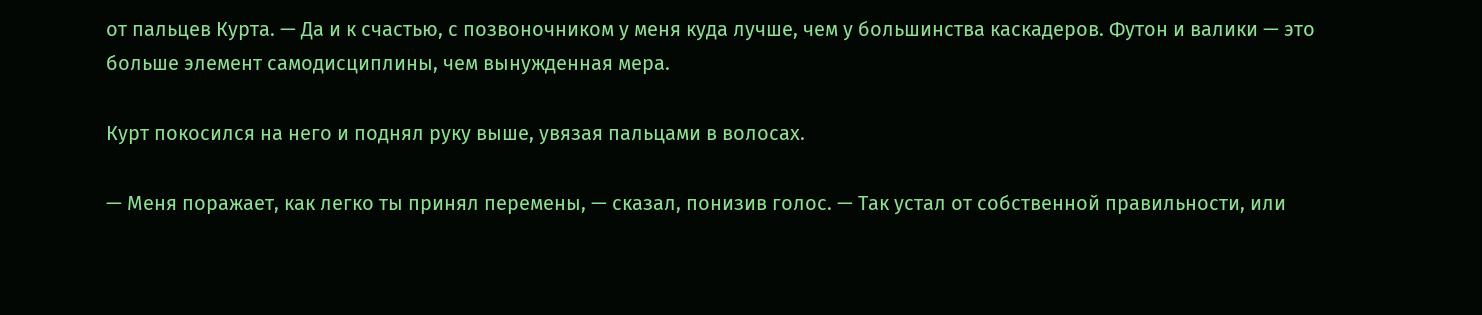от пальцев Курта. — Да и к счастью, с позвоночником у меня куда лучше, чем у большинства каскадеров. Футон и валики — это больше элемент самодисциплины, чем вынужденная мера.

Курт покосился на него и поднял руку выше, увязая пальцами в волосах.

— Меня поражает, как легко ты принял перемены, — сказал, понизив голос. — Так устал от собственной правильности, или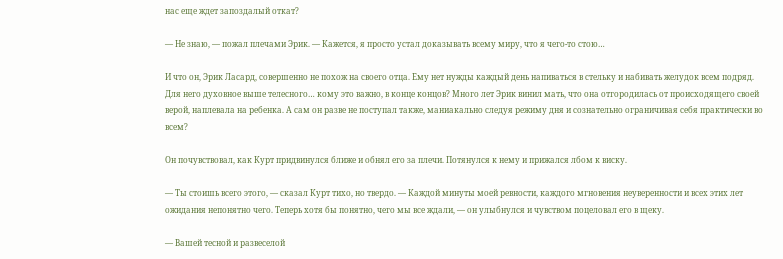нас еще ждет запоздалый откат?

— Не знаю, — пожал плечами Эрик. — Кажется, я просто устал доказывать всему миру, что я чего-то стою…

И что он, Эрик Ласард, совершенно не похож на своего отца. Ему нет нужды каждый день напиваться в стельку и набивать желудок всем подряд. Для него духовное выше телесного… кому это важно, в конце концов? Много лет Эрик винил мать, что она отгородилась от происходящего своей верой, наплевала на ребенка. А сам он разве не поступал также, маниакально следуя режиму дня и сознательно ограничивая себя практически во всем?

Он почувствовал, как Курт придвинулся ближе и обнял его за плечи. Потянулся к нему и прижался лбом к виску.

— Ты стоишь всего этого, — сказал Курт тихо, но твердо. — Каждой минуты моей ревности, каждого мгновения неуверенности и всех этих лет ожидания непонятно чего. Теперь хотя бы понятно, чего мы все ждали, — он улыбнулся и чувством поцеловал его в щеку.

— Вашей тесной и развеселой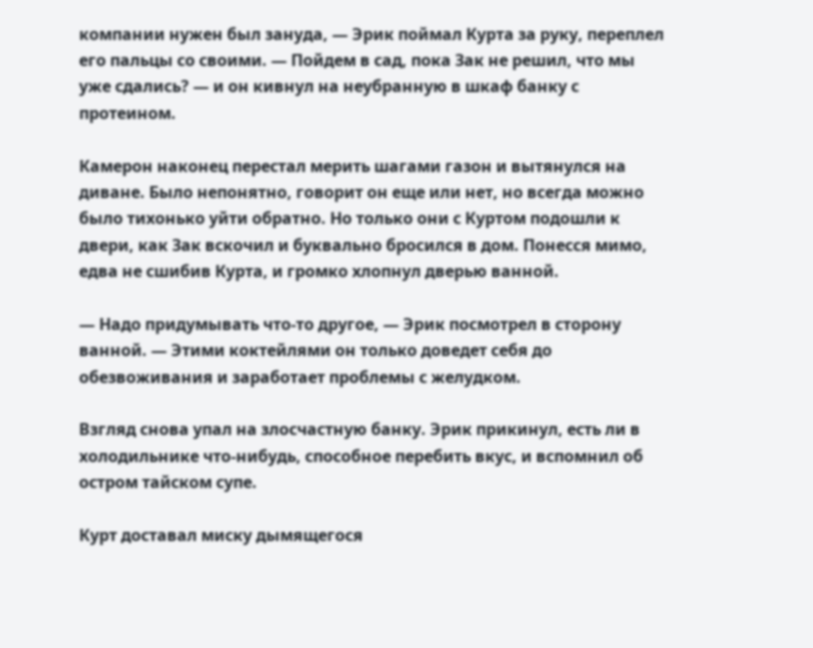компании нужен был зануда, — Эрик поймал Курта за руку, переплел его пальцы со своими. — Пойдем в сад, пока Зак не решил, что мы уже сдались? — и он кивнул на неубранную в шкаф банку с протеином.

Камерон наконец перестал мерить шагами газон и вытянулся на диване. Было непонятно, говорит он еще или нет, но всегда можно было тихонько уйти обратно. Но только они с Куртом подошли к двери, как Зак вскочил и буквально бросился в дом. Понесся мимо, едва не сшибив Курта, и громко хлопнул дверью ванной.

— Надо придумывать что-то другое, — Эрик посмотрел в сторону ванной. — Этими коктейлями он только доведет себя до обезвоживания и заработает проблемы с желудком.

Взгляд снова упал на злосчастную банку. Эрик прикинул, есть ли в холодильнике что-нибудь, способное перебить вкус, и вспомнил об остром тайском супе.

Курт доставал миску дымящегося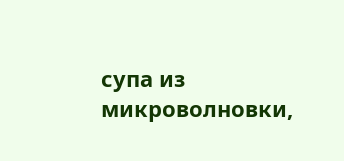супа из микроволновки,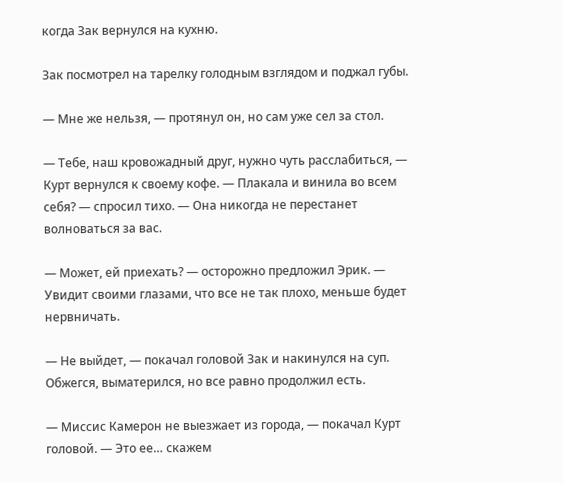когда Зак вернулся на кухню.

Зак посмотрел на тарелку голодным взглядом и поджал губы.

— Мне же нельзя, — протянул он, но сам уже сел за стол.

— Тебе, наш кровожадный друг, нужно чуть расслабиться, — Курт вернулся к своему кофе. — Плакала и винила во всем себя? — спросил тихо. — Она никогда не перестанет волноваться за вас.

— Может, ей приехать? — осторожно предложил Эрик. — Увидит своими глазами, что все не так плохо, меньше будет нервничать.

— Не выйдет, — покачал головой Зак и накинулся на суп. Обжегся, выматерился, но все равно продолжил есть.

— Миссис Камерон не выезжает из города, — покачал Курт головой. — Это ее… скажем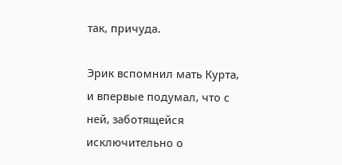так, причуда.

Эрик вспомнил мать Курта, и впервые подумал, что с ней, заботящейся исключительно о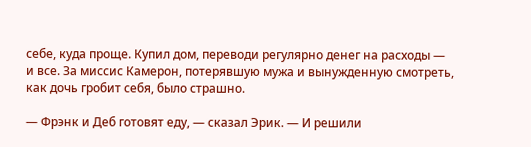себе, куда проще. Купил дом, переводи регулярно денег на расходы — и все. За миссис Камерон, потерявшую мужа и вынужденную смотреть, как дочь гробит себя, было страшно.

— Фрэнк и Деб готовят еду, — сказал Эрик. — И решили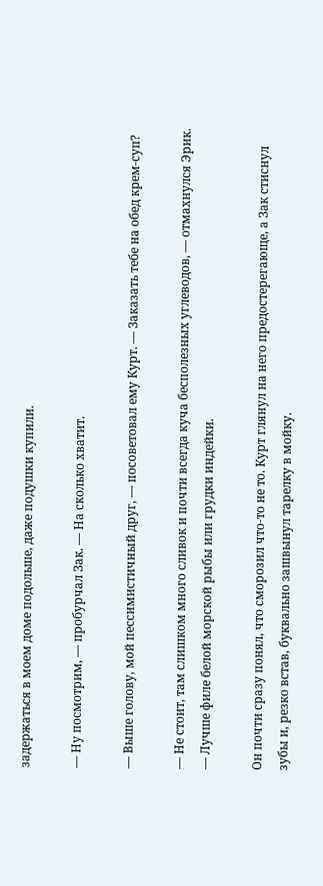задержаться в моем доме подольше, даже подушки купили.

— Ну посмотрим, — пробурчал Зак. — На сколько хватит.

— Выше голову, мой пессимистичный друг, — посоветовал ему Курт. — Заказать тебе на обед крем-суп?

— Не стоит, там слишком много сливок и почти всегда куча бесполезных углеводов, — отмахнулся Эрик. — Лучше филе белой морской рыбы или грудки индейки.

Он почти сразу понял, что сморозил что-то не то. Курт глянул на него предостерегающе, а Зак стиснул зубы и, резко встав, буквально зашвынул тарелку в мойку.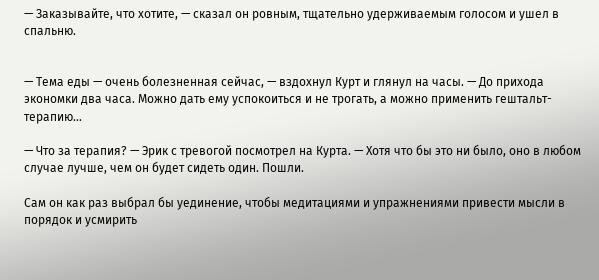— Заказывайте, что хотите, — сказал он ровным, тщательно удерживаемым голосом и ушел в спальню.


— Тема еды — очень болезненная сейчас, — вздохнул Курт и глянул на часы. — До прихода экономки два часа. Можно дать ему успокоиться и не трогать, а можно применить гештальт-терапию…

— Что за терапия? — Эрик с тревогой посмотрел на Курта. — Хотя что бы это ни было, оно в любом случае лучше, чем он будет сидеть один. Пошли.

Сам он как раз выбрал бы уединение, чтобы медитациями и упражнениями привести мысли в порядок и усмирить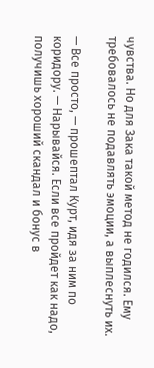чувства. Но для Зака такой метод не годился. Ему требовалось не подавлять эмоции, а выплеснуть их.

— Все просто, — прошептал Курт, идя за ним по коридору. — Нарывайся. Если все пройдет как надо, получишь хороший скандал и бонус в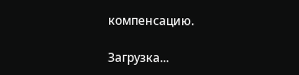компенсацию.

Загрузка...